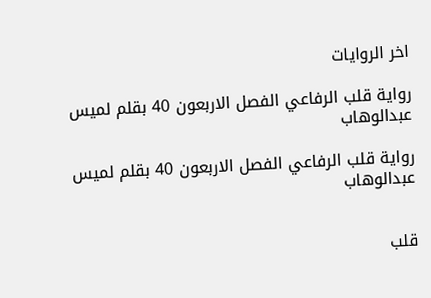اخر الروايات

رواية قلب الرفاعي الفصل الاربعون 40 بقلم لميس عبدالوهاب

رواية قلب الرفاعي الفصل الاربعون 40 بقلم لميس عبدالوهاب


قلب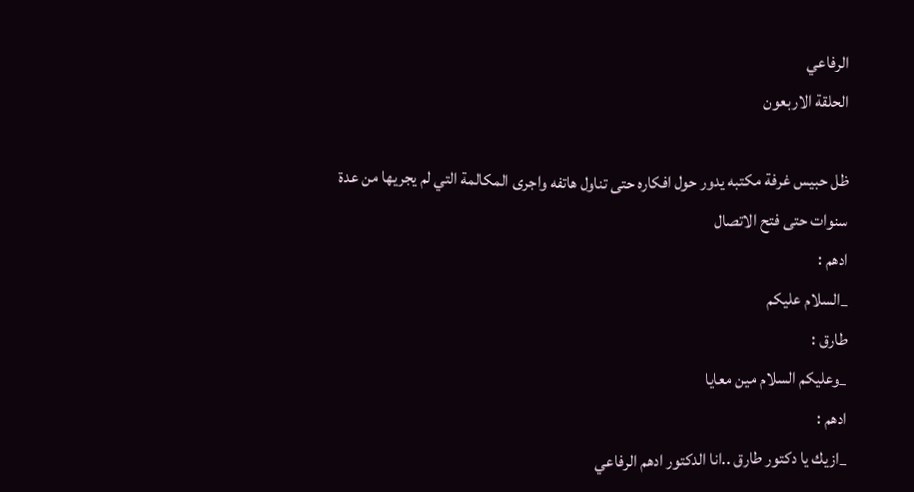الرفاعي
الحلقة الاربعون

ظل حبيس غرفة مكتبه يدور حول افكاره حتى تناول هاتفه واجرى المكالمة التي لم يجريها من عدة سنوات حتى فتح الاتصال
ادهم :
_السلام عليكم
طارق :
_وعليكم السلام مين معايا
ادهم :
_ازيك يا دكتور طارق ..انا الدكتور ادهم الرفاعي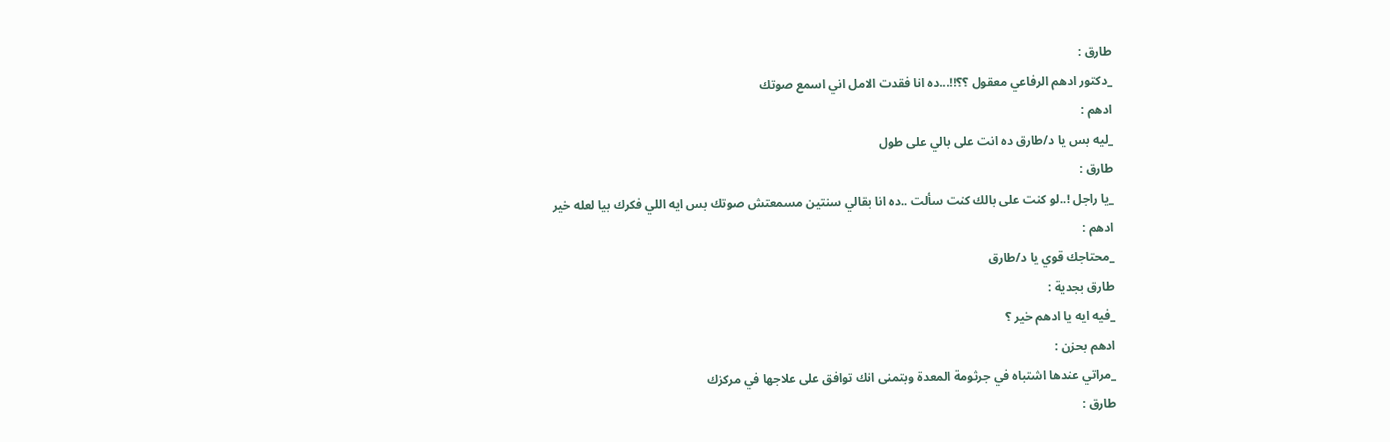طارق :
_دكتور ادهم الرفاعي معقول ؟؟!!...ده انا فقدت الامل اني اسمع صوتك
ادهم :
_ليه بس يا د/طارق ده انت على بالي على طول
طارق :
_يا راجل !..لو كنت على بالك كنت سألت ..ده انا بقالي سنتين مسمعتش صوتك بس ايه اللي فكرك بيا لعله خير
ادهم :
_محتاجك قوي يا د/طارق
طارق بجدية :
_فيه ايه يا ادهم خير ؟
ادهم بحزن :
_مراتي عندها اشتباه في جرثومة المعدة وبتمنى انك توافق على علاجها في مركزك
طارق :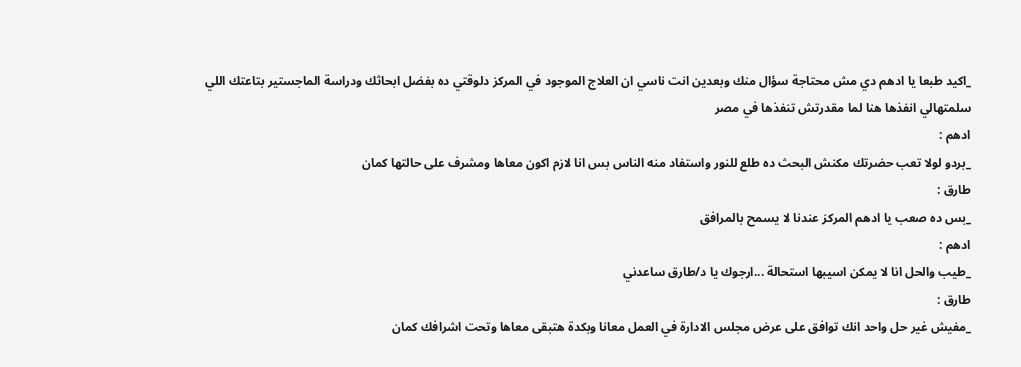_اكيد طبعا يا ادهم دي مش محتاجة سؤال منك وبعدين انت ناسي ان العلاج الموجود في المركز دلوقتي ده بفضل ابحاثك ودراسة الماجستير بتاعتك اللي سلمتهالي انفذها هنا لما مقدرتش تنفذها في مصر
ادهم :
_بردو لولا تعب حضرتك مكنش البحث ده طلع للنور واستفاد منه الناس بس انا لازم اكون معاها ومشرف على حالتها كمان
طارق :
_بس ده صعب يا ادهم المركز عندنا لا يسمح بالمرافق
ادهم :
_طيب والحل انا لا يمكن اسيبها استحالة ...ارجوك يا د/طارق ساعدني
طارق :
_مفيش غير حل واحد انك توافق على عرض مجلس الادارة في العمل معانا وبكدة هتبقى معاها وتحت اشرافك كمان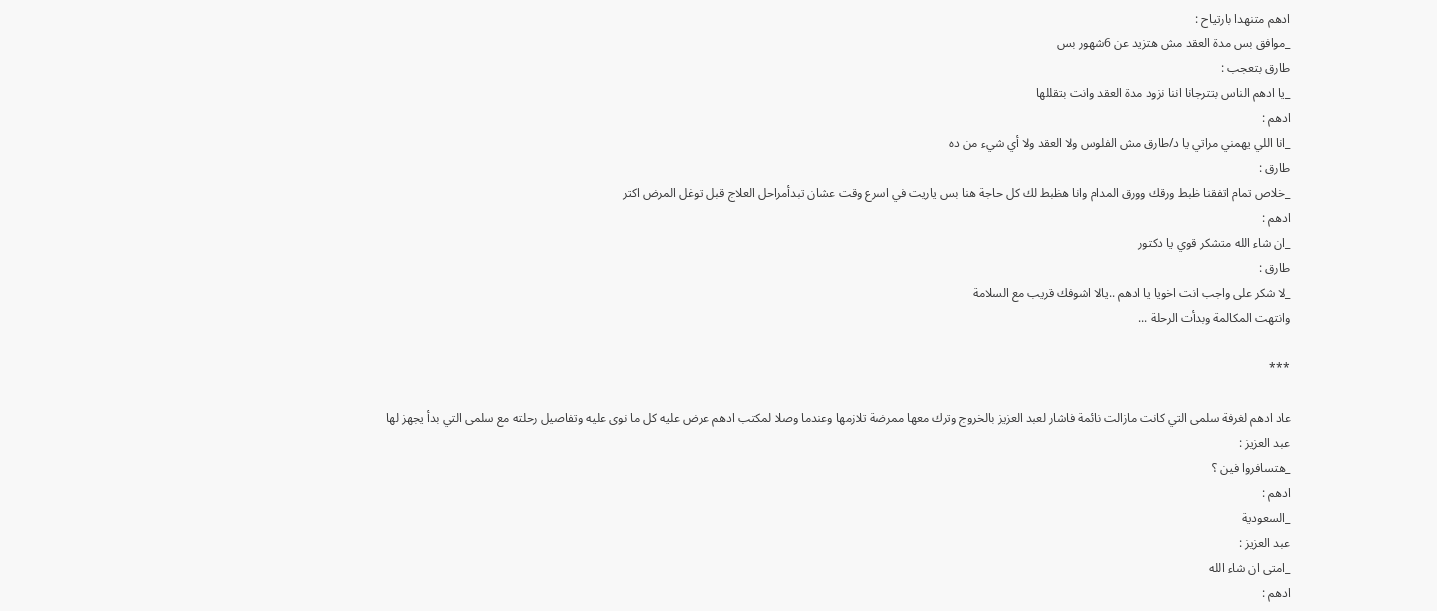ادهم متنهدا بارتياح :
_موافق بس مدة العقد مش هتزيد عن 6شهور بس
طارق بتعجب :
_يا ادهم الناس بتترجانا اننا نزود مدة العقد وانت بتقللها
ادهم :
_انا اللي يهمني مراتي يا د/طارق مش الفلوس ولا العقد ولا أي شيء من ده
طارق :
_خلاص تمام اتفقنا ظبط ورقك وورق المدام وانا هظبط لك كل حاجة هنا بس ياريت في اسرع وقت عشان تبدأمراحل العلاج قبل توغل المرض اكتر
ادهم :
_ان شاء الله متشكر قوي يا دكتور
طارق :
_لا شكر على واجب انت اخويا يا ادهم ..يالا اشوفك قريب مع السلامة
وانتهت المكالمة وبدأت الرحلة ...

***

عاد ادهم لغرفة سلمى التي كانت مازالت نائمة فاشار لعبد العزيز بالخروج وترك معها ممرضة تلازمها وعندما وصلا لمكتب ادهم عرض عليه كل ما نوى عليه وتفاصيل رحلته مع سلمى التي بدأ يجهز لها
عبد العزيز :
_هتسافروا فين ؟
ادهم :
_السعودية
عبد العزيز :
_امتى ان شاء الله
ادهم :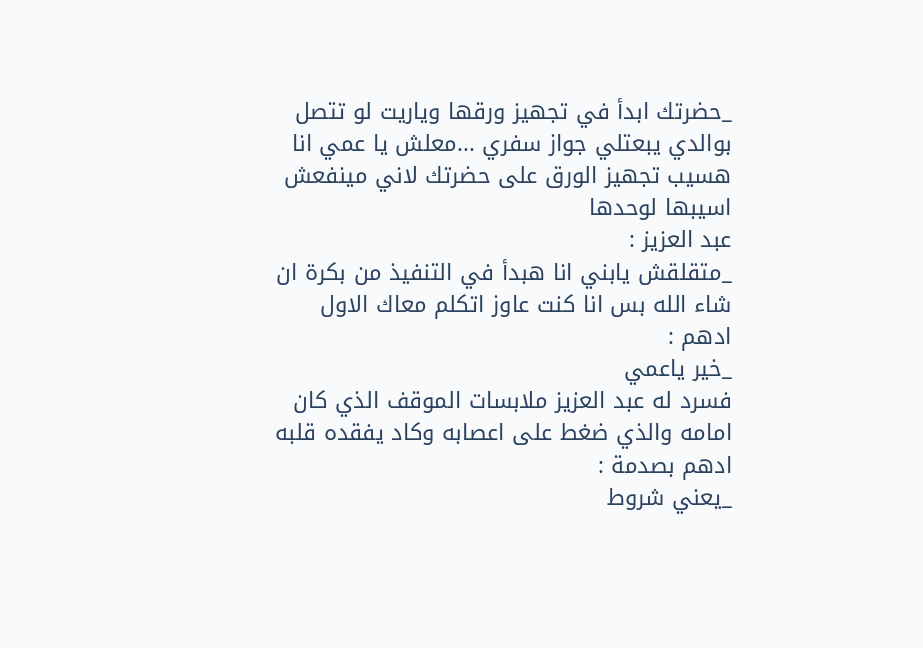_حضرتك ابدأ في تجهيز ورقها وياريت لو تتصل بوالدي يبعتلي جواز سفري ...معلش يا عمي انا هسيب تجهيز الورق على حضرتك لاني مينفعش اسيبها لوحدها
عبد العزيز :
_متقلقش يابني انا هبدأ في التنفيذ من بكرة ان شاء الله بس انا كنت عاوز اتكلم معاك الاول
ادهم :
_خير ياعمي
فسرد له عبد العزيز ملابسات الموقف الذي كان امامه والذي ضغط على اعصابه وكاد يفقده قلبه
ادهم بصدمة :
_يعني شروط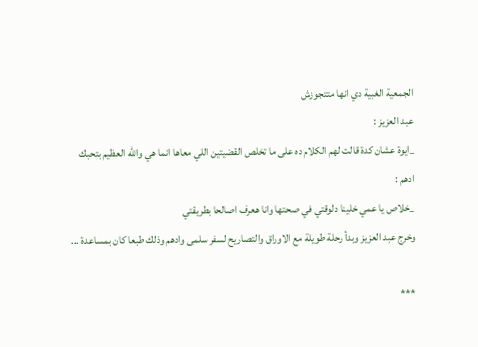الجمعية الغبية دي انها متتجوزش
عبد العزيز :
_ايوة عشان كدة قالت لهم الكلام ده على ما تخلص القضيتين اللي معاها انما هي والله العظيم بتحبك
ادهم :
_خلاص يا عمي خلينا دلوقتي في صحتها وانا هعرف اصالحا بطريقتي
وخرج عبد العزيز وبدأ رحلة طويلة مع الاوراق والتصاريح لسفر سلمى وادهم وذلك طبعا كان بمساعدة ...

***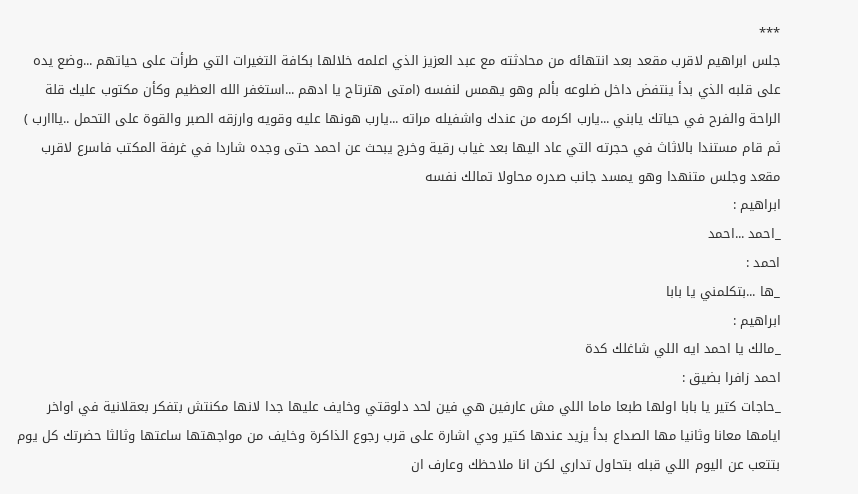***
جلس ابراهيم لاقرب مقعد بعد انتهائه من محادثته مع عبد العزيز الذي اعلمه خلالها بكافة التغيرات التي طرأت على حياتهم ...وضع يده على قلبه الذي بدأ ينتفض داخل ضلوعه بألم وهو يهمس لنفسه (امتى هترتاح يا ادهم ...استغفر الله العظيم وكأن مكتوب عليك قلة الراحة والفرح في حياتك يابني ...يارب اكرمه من عندك واشفيله مراته ...يارب هونها عليه وقويه وارزقه الصبر والقوة على التحمل ..يااارب )
ثم قام مستندا بالاثاث في حجرته التي عاد اليها بعد غياب رقية وخرج يبحث عن احمد حتى وجده شاردا في غرفة المكتب فاسرع لاقرب مقعد وجلس متنهدا وهو يمسد جانب صدره محاولا تمالك نفسه
ابراهيم :
_احمد ...احمد
احمد :
_ها ...بتكلمني يا بابا
ابراهيم :
_مالك يا احمد ايه اللي شاغلك كدة
احمد زافرا بضيق :
_حاجات كتير يا بابا اولها طبعا ماما اللي مش عارفين هي فين لحد دلوقتي وخايف عليها جدا لانها مكنتش بتفكر بعقلانية في اواخر ايامها معانا وثانيا مها الصداع بدأ يزيد عندها كتير ودي اشارة على قرب رجوع الذاكرة وخايف من مواجهتها ساعتها وثالثا حضرتك كل يوم بتتعب عن اليوم اللي قبله بتحاول تداري لكن انا ملاحظك وعارف ان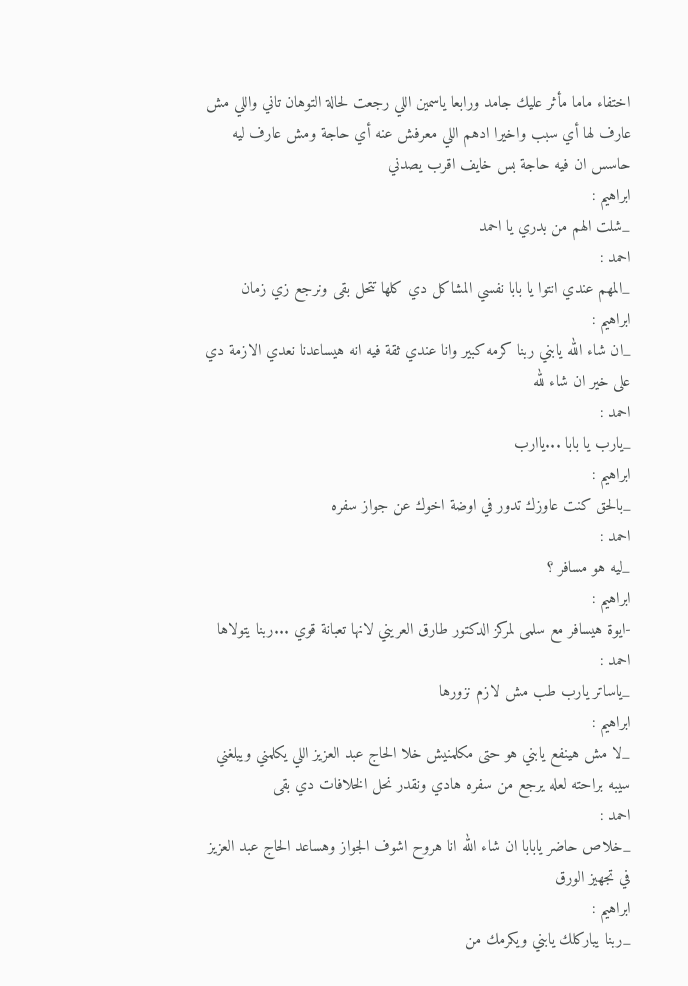اختفاء ماما مأثر عليك جامد ورابعا ياسمين اللي رجعت لحالة التوهان تاني واللي مش عارف لها أي سبب واخيرا ادهم اللي معرفش عنه أي حاجة ومش عارف ليه حاسس ان فيه حاجة بس خايف اقرب يصدني
ابراهيم :
_شلت الهم من بدري يا احمد
احمد :
_المهم عندي انتوا يا بابا نفسي المشاكل دي كلها تتحل بقى ونرجع زي زمان
ابراهيم :
_ان شاء الله يابني ربنا كرمه كبير وانا عندي ثقة فيه انه هيساعدنا نعدي الازمة دي على خير ان شاء لله
احمد :
_يارب يا بابا ...ياارب
ابراهيم :
_بالحق كنت عاوزك تدور في اوضة اخوك عن جواز سفره
احمد :
_ليه هو مسافر ؟
ابراهيم :
-ايوة هيسافر مع سلمى لمركز الدكتور طارق العريني لانها تعبانة قوي ...ربنا يتولاها
احمد :
_ياساتر يارب طب مش لازم نزورها
ابراهيم :
_لا مش هينفع يابني هو حتى مكلمنيش خلا الحاج عبد العزيز اللي يكلمني ويبلغني سيبه براحته لعله يرجع من سفره هادي ونقدر نحل الخلافات دي بقى
احمد :
_خلاص حاضر يابابا ان شاء الله انا هروح اشوف الجواز وهساعد الحاج عبد العزيز في تجهيز الورق
ابراهيم :
_ربنا يباركلك يابني ويكرمك من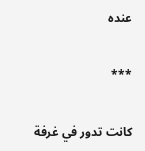عنده

***

كانت تدور في غرفة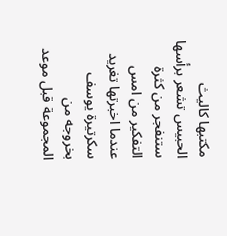مكتبها كاليث الحبيس تشعر برأسها ستنفجر من كثرة التفكير من امس عندما اخبرتها تغريد سكرتيرة يوسف بخروجه من المجموعة قبل موعد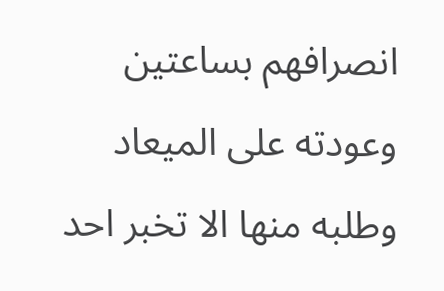انصرافهم بساعتين وعودته على الميعاد وطلبه منها الا تخبر احد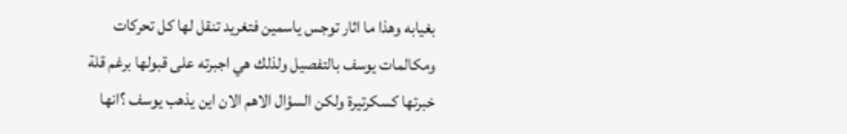بغيابه وهذا ما اثار توجس ياسمين فتغريد تنقل لها كل تحركات ومكالمات يوسف بالتفصيل ولذلك هي اجبرته على قبولها برغم قلة خبرتها كسكرتيرة ولكن السؤال الاهم الان اين يذهب يوسف ؟انها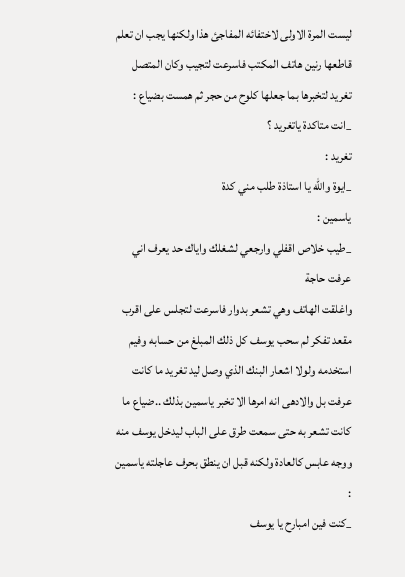ليست المرة الاولى لاختفائه المفاجئ هذا ولكنها يجب ان تعلم قاطعها رنين هاتف المكتب فاسرعت لتجيب وكان المتصل تغريد لتخبرها بما جعلها كلوح من حجر ثم همست بضياع :
_انت متاكدة ياتغريد ؟
تغريد :
_ايوة والله يا استاذة طلب مني كدة
ياسمين :
_طيب خلاص اقفلي وارجعي لشغلك واياك حد يعرف اني عرفت حاجة
واغلقت الهاتف وهي تشعر بدوار فاسرعت لتجلس على اقرب مقعد تفكر لم سحب يوسف كل ذلك المبلغ من حسابه وفيم استخدمه ولولا اشعار البنك الذي وصل ليد تغريد ما كانت عرفت بل والادهى انه امرها الا تخبر ياسمين بذلك ..ضياع ما كانت تشعر به حتى سمعت طرق على الباب ليدخل يوسف منه ووجه عابس كالعادة ولكنه قبل ان ينطق بحرف عاجلته ياسمين :
_كنت فين امبارح يا يوسف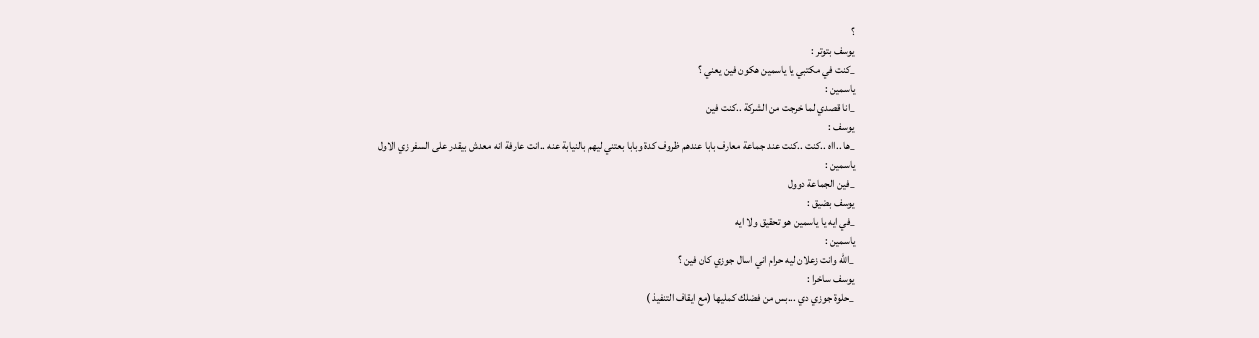؟
يوسف بتوتر :
_كنت في مكتبي يا ياسمين هكون فين يعني ؟
ياسمين :
_انا قصدي لما خرجت من الشركة ..كنت فين
يوسف :
_ها ..ااه ..كنت ..كنت عند جماعة معارف بابا عندهم ظروف كدة وبابا بعتني ليهم بالنيابة عنه ..انت عارفة انه معدش بيقدر على السفر زي الاول
ياسمين :
_فين الجماعة دوول
يوسف بضيق :
_في ايه يا ياسمين هو تحقيق ولا ايه
ياسمين :
_الله وانت زعلان ليه حرام اني اسال جوزي كان فين ؟
يوسف ساخرا :
_حلوة جوزي دي ...بس من فضلك كمليها (مع ايقاف التنفيذ )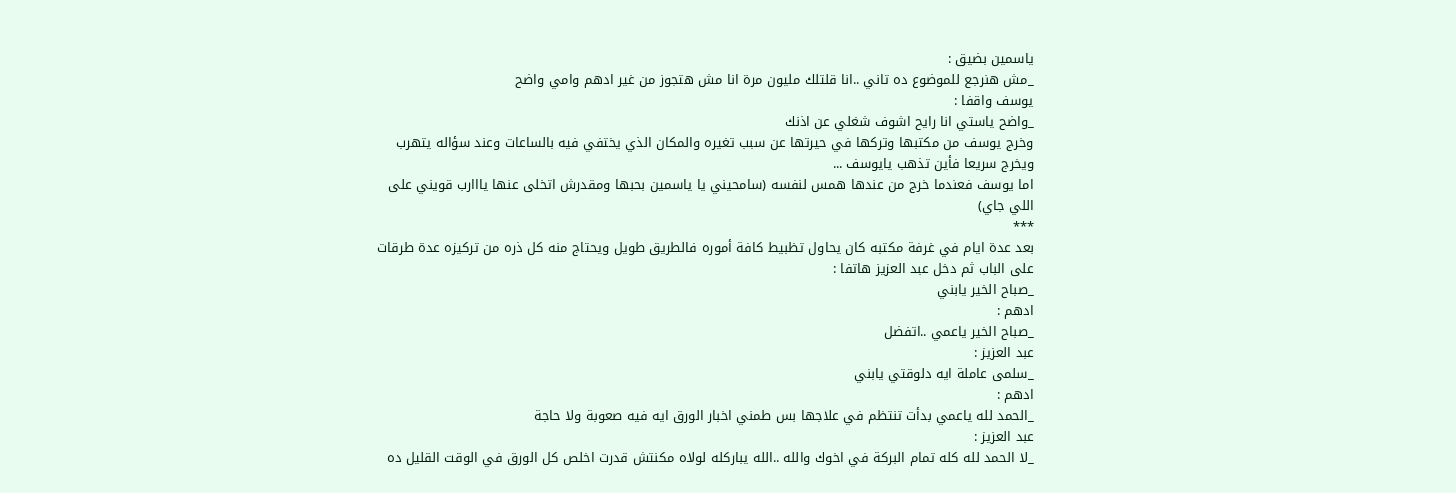ياسمين بضيق :
_مش هنرجع للموضوع ده تاني ..انا قلتلك مليون مرة انا مش هتجوز من غير ادهم وامي واضح
يوسف واقفا :
_واضح ياستي انا رايح اشوف شغلي عن اذنك
وخرج يوسف من مكتبها وتركها في حيرتها عن سبب تغيره والمكان الذي يختفي فيه بالساعات وعند سؤاله يتهرب ويخرج سريعا فأين تذهب يايوسف ...
اما يوسف فعندما خرج من عندها همس لنفسه (سامحيني يا ياسمين بحبها ومقدرش اتخلى عنها يااارب قويني على اللي جاي)
***
بعد عدة ايام في غرفة مكتبه كان يحاول تظبيط كافة أموره فالطريق طويل ويحتاج منه كل ذره من تركيزه عدة طرقات على الباب ثم دخل عبد العزيز هاتفا :
_صباح الخير يابني
ادهم :
_صباح الخير ياعمي ..اتفضل
عبد العزيز :
_سلمى عاملة ايه دلوقتي يابني
ادهم :
_الحمد لله ياعمي بدأت تنتظم في علاجها بس طمني اخبار الورق ايه فيه صعوبة ولا حاجة
عبد العزيز :
_لا الحمد لله كله تمام البركة في اخوك والله ..الله يباركله لولاه مكنتش قدرت اخلص كل الورق في الوقت القليل ده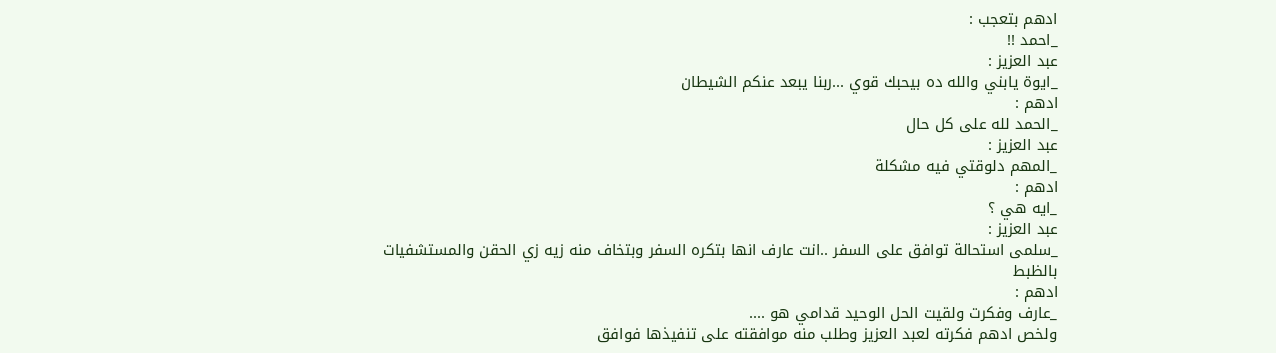ادهم بتعجب :
_احمد !!
عبد العزيز :
_ايوة يابني والله ده بيحبك قوي ...ربنا يبعد عنكم الشيطان
ادهم :
_الحمد لله على كل حال
عبد العزيز :
_المهم دلوقتي فيه مشكلة
ادهم :
_ايه هي ؟
عبد العزيز :
_سلمى استحالة توافق على السفر ..انت عارف انها بتكره السفر وبتخاف منه زيه زي الحقن والمستشفيات بالظبط
ادهم :
_عارف وفكرت ولقيت الحل الوحيد قدامي هو ....
ولخص ادهم فكرته لعبد العزيز وطلب منه موافقته على تنفيذها فوافق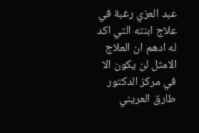عبد العزي رغبة في علاج ابنته التي اكد له ادهم ان العلاج الامثل لن يكون الا في مركز الدكتور طارق العريني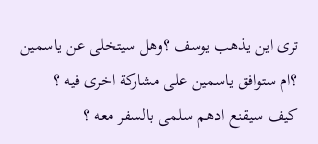ترى اين يذهب يوسف ؟وهل سيتخلى عن ياسمين ؟ام ستوافق ياسمين على مشاركة اخرى فيه ؟
كيف سيقنع ادهم سلمى بالسفر معه ؟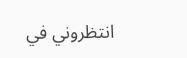انتظروني في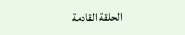الحلقة القادمة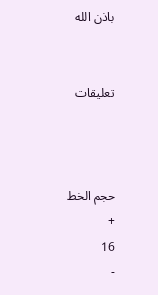باذن الله


تعليقات



حجم الخط
+
16
-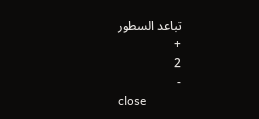تباعد السطور
+
2
-
close